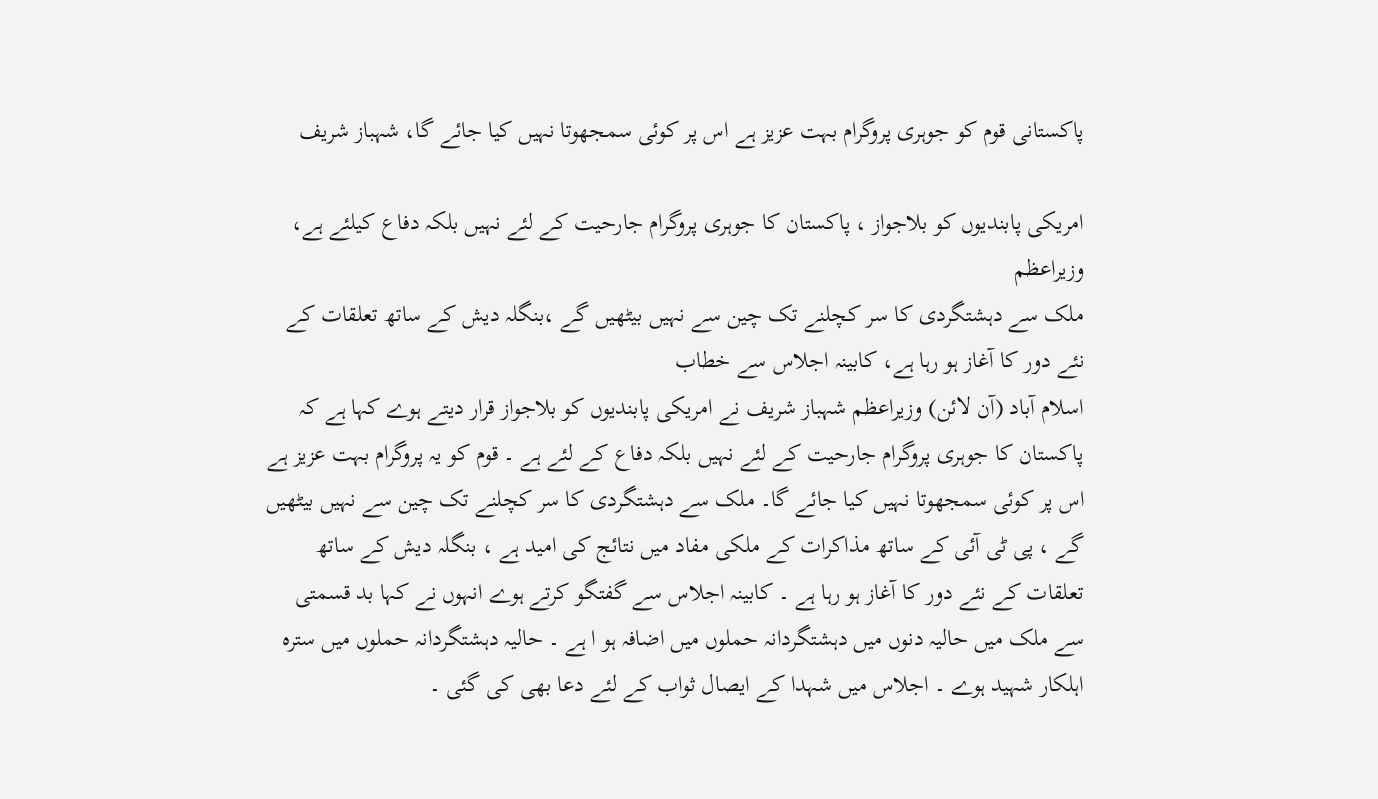پاکستانی قوم کو جوہری پروگرام بہت عزیز ہے اس پر کوئی سمجھوتا نہیں کیا جائے گا، شہباز شریف

امریکی پابندیوں کو بلاجواز ، پاکستان کا جوہری پروگرام جارحیت کے لئے نہیں بلکہ دفاع کیلئے ہے، وزیراعظم
ملک سے دہشتگردی کا سر کچلنے تک چین سے نہیں بیٹھیں گے ،بنگلہ دیش کے ساتھ تعلقات کے نئے دور کا آغاز ہو رہا ہے، کابینہ اجلاس سے خطاب
اسلام آباد (آن لائن) وزیراعظم شہباز شریف نے امریکی پابندیوں کو بلاجواز قرار دیتے ہوے کہا ہے کہ پاکستان کا جوہری پروگرام جارحیت کے لئے نہیں بلکہ دفاع کے لئے ہے ۔ قوم کو یہ پروگرام بہت عزیز ہے اس پر کوئی سمجھوتا نہیں کیا جائے گا۔ ملک سے دہشتگردی کا سر کچلنے تک چین سے نہیں بیٹھیں گے ، پی ٹی آئی کے ساتھ مذاکرات کے ملکی مفاد میں نتائج کی امید ہے ، بنگلہ دیش کے ساتھ تعلقات کے نئے دور کا آغاز ہو رہا ہے ۔ کابینہ اجلاس سے گفتگو کرتے ہوے انہوں نے کہا بد قسمتی سے ملک میں حالیہ دنوں میں دہشتگردانہ حملوں میں اضافہ ہو ا ہے ۔ حالیہ دہشتگردانہ حملوں میں سترہ اہلکار شہید ہوے ۔ اجلاس میں شہدا کے ایصال ثواب کے لئے دعا بھی کی گئی ۔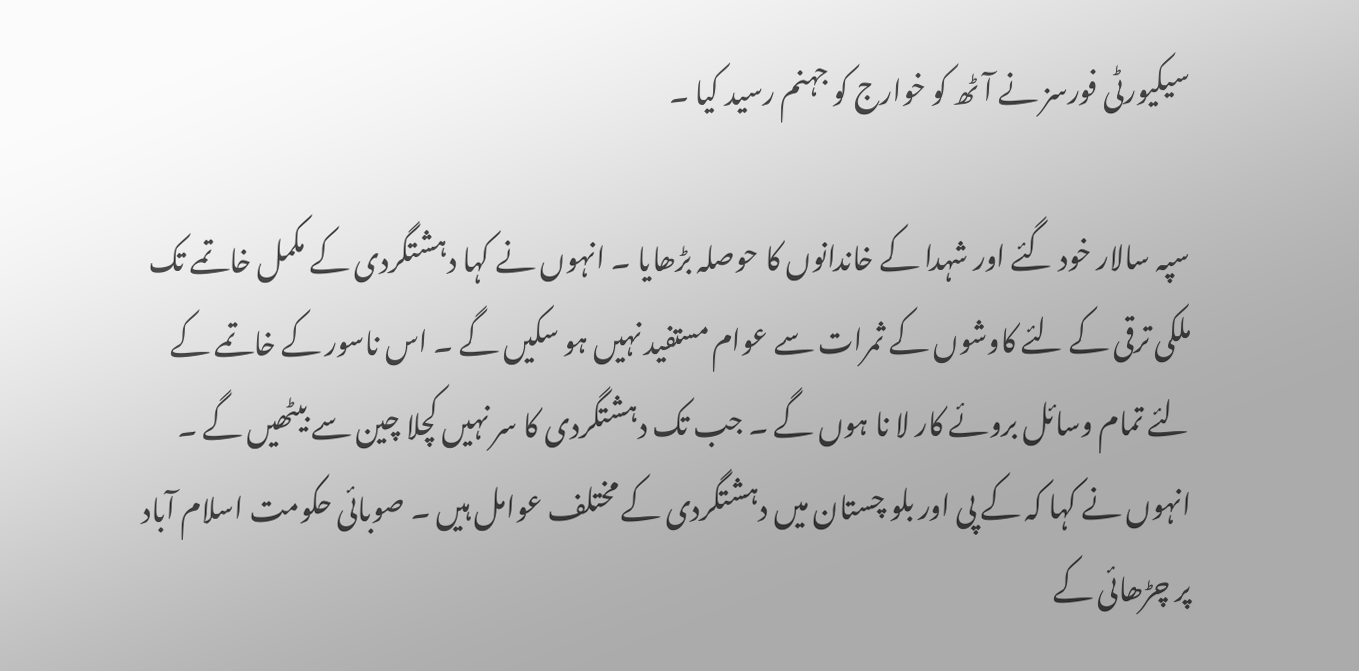سیکیورٹی فورسز نے آٹھ کو خوارج کو جہنم رسید کیا ۔

سپہ سالار خود گئے اور شہدا کے خاندانوں کا حوصلہ بڑھایا ۔ انہوں نے کہا دہشتگردی کے مکمل خاتمے تک ملکی ترقی کے لئے کاوشوں کے ثمرات سے عوام مستفید نہیں ہو سکیں گے ۔ اس ناسور کے خاتمے کے لئے تمام وسائل بروئے کار لا نا ہوں گے ۔ جب تک دہشتگردی کا سر نہیں کچلا چین سے بیٹھیں گے ۔ انہوں نے کہا کہ کے پی اور بلو چستان میں دہشتگردی کے مختلف عوامل ہیں ۔ صوبائی حکومت اسلام آباد پر چڑھائی کے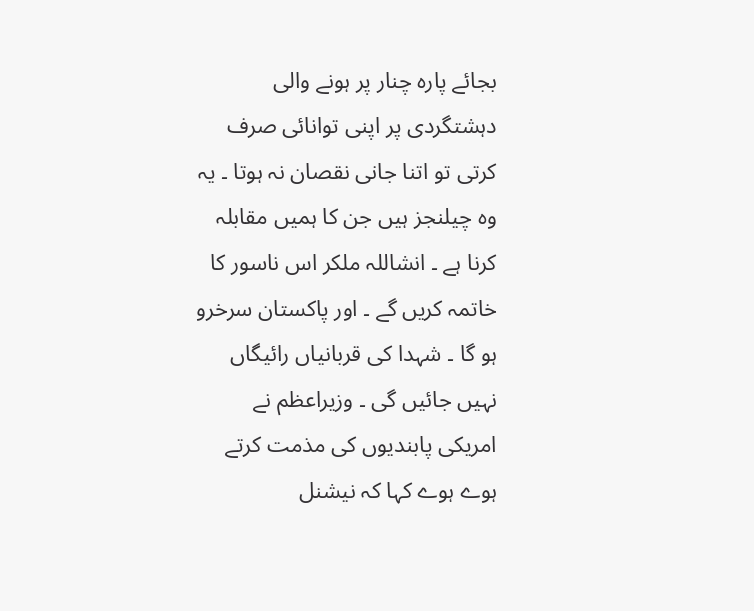بجائے پارہ چنار پر ہونے والی دہشتگردی پر اپنی توانائی صرف کرتی تو اتنا جانی نقصان نہ ہوتا ۔ یہ وہ چیلنجز ہیں جن کا ہمیں مقابلہ کرنا ہے ۔ انشاللہ ملکر اس ناسور کا خاتمہ کریں گے ۔ اور پاکستان سرخرو ہو گا ۔ شہدا کی قربانیاں رائیگاں نہیں جائیں گی ۔ وزیراعظم نے امریکی پابندیوں کی مذمت کرتے ہوے ہوے کہا کہ نیشنل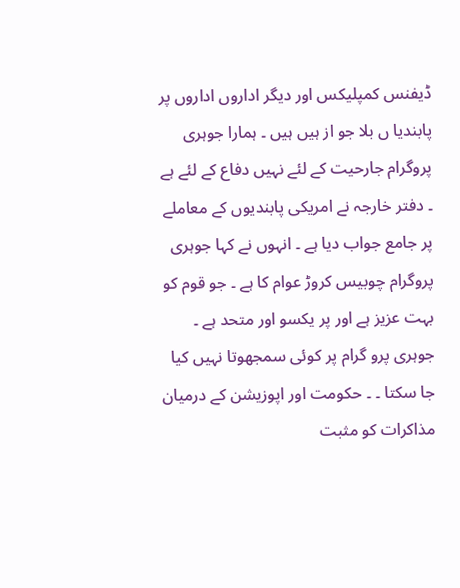ڈیفنس کمپلیکس اور دیگر اداروں اداروں پر پابندیا ں بلا جو از ہیں ہیں ۔ ہمارا جوہری پروگرام جارحیت کے لئے نہیں دفاع کے لئے ہے ۔ دفتر خارجہ نے امریکی پابندیوں کے معاملے پر جامع جواب دیا ہے ۔ انہوں نے کہا جوہری پروگرام چوبیس کروڑ عوام کا ہے ۔ جو قوم کو بہت عزیز ہے اور پر یکسو اور متحد ہے ۔ جوہری پرو گرام پر کوئی سمجھوتا نہیں کیا جا سکتا ۔ ۔ حکومت اور اپوزیشن کے درمیان مذاکرات کو مثبت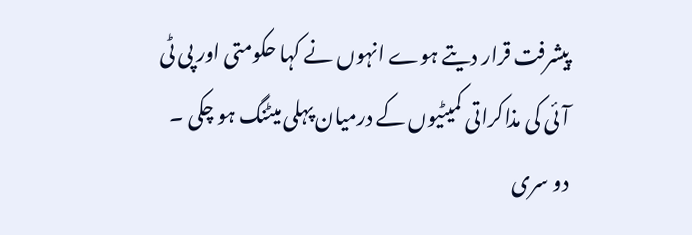پیشرفت قرار دیتے ہوے انہوں نے کہا حکومتی اور پی ٹی آئی کی مذاکراتی کمیٹیوں کے درمیان پہلی میٹنگ ہو چکی ۔ دو سری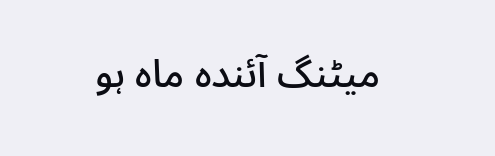میٹنگ آئندہ ماہ ہو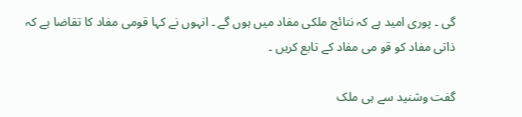گی ۔ پوری امید ہے کہ نتائج ملکی مفاد میں ہوں گے ۔ انہوں نے کہا قومی مفاد کا تقاضا ہے کہ ذاتی مفاد کو قو می مفاد کے تابع کریں ۔

گفت وشنید سے ہی ملک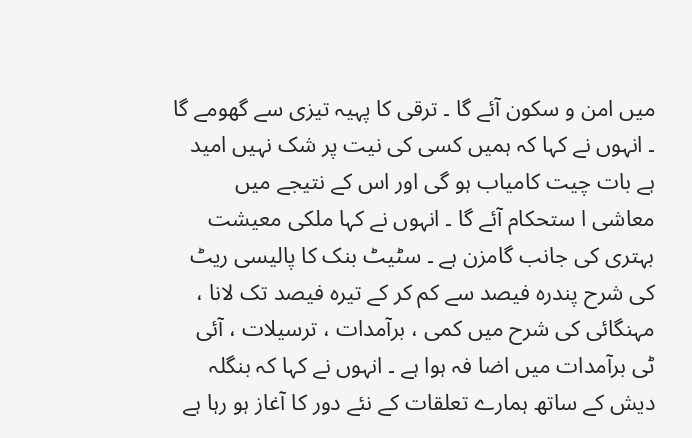میں امن و سکون آئے گا ۔ ترقی کا پہیہ تیزی سے گھومے گا ۔ انہوں نے کہا کہ ہمیں کسی کی نیت پر شک نہیں امید ہے بات چیت کامیاب ہو گی اور اس کے نتیجے میں معاشی ا ستحکام آئے گا ۔ انہوں نے کہا ملکی معیشت بہتری کی جانب گامزن ہے ۔ سٹیٹ بنک کا پالیسی ریٹ کی شرح پندرہ فیصد سے کم کر کے تیرہ فیصد تک لانا ، مہنگائی کی شرح میں کمی ، برآمدات ، ترسیلات ، آئی ٹی برآمدات میں اضا فہ ہوا ہے ۔ انہوں نے کہا کہ بنگلہ دیش کے ساتھ ہمارے تعلقات کے نئے دور کا آغاز ہو رہا ہے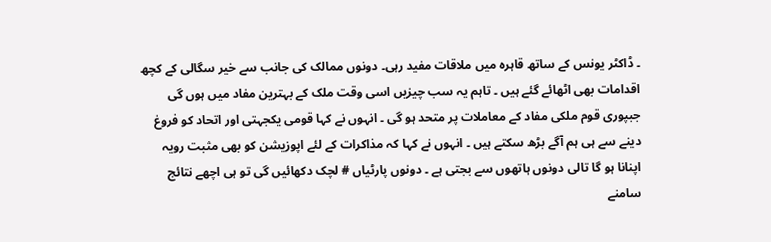۔ ڈاکٹر یونس کے ساتھ قاہرہ میں ملاقات مفید رہی۔ دونوں ممالک کی جانب سے خیر سگالی کے کچھ اقدامات بھی اٹھائے گئے ہیں ۔ تاہم یہ سب چیزیں اسی وقت ملک کے بہترین مفاد میں ہوں گی جبپوری قوم ملکی مفاد کے معاملات پر متحد ہو گی ۔ انہوں نے کہا قومی یکجہتی اور اتحاد کو فروغ دینے سے ہی ہم آگے بڑھ سکتے ہیں ۔ انہوں نے کہا کہ مذاکرات کے لئے اپوزیشن کو بھی مثبت رویہ اپنانا ہو گا تالی دونوں ہاتھوں سے بجتی ہے ۔ دونوں پارٹیاں # لچک دکھائیں گی تو ہی اچھے نتائج سامنے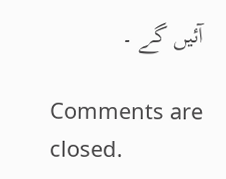آئیں گے ۔

Comments are closed.